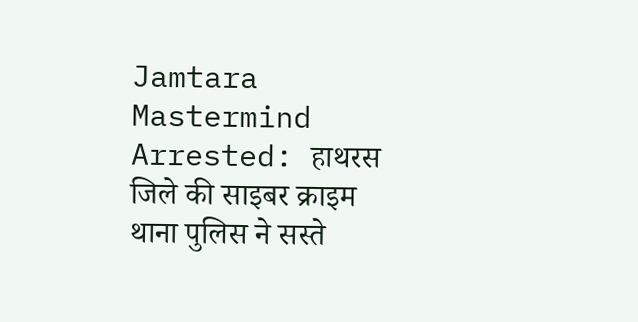Jamtara Mastermind Arrested: हाथरस जिले की साइबर क्राइम थाना पुलिस ने सस्ते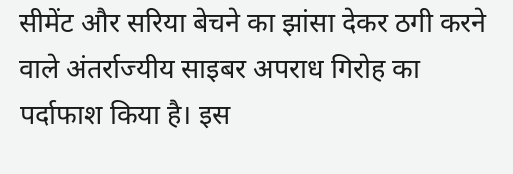सीमेंट और सरिया बेचने का झांसा देकर ठगी करने वाले अंतर्राज्यीय साइबर अपराध गिरोह का पर्दाफाश किया है। इस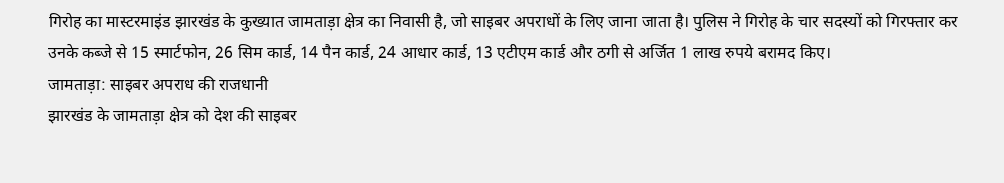गिरोह का मास्टरमाइंड झारखंड के कुख्यात जामताड़ा क्षेत्र का निवासी है, जो साइबर अपराधों के लिए जाना जाता है। पुलिस ने गिरोह के चार सदस्यों को गिरफ्तार कर उनके कब्जे से 15 स्मार्टफोन, 26 सिम कार्ड, 14 पैन कार्ड, 24 आधार कार्ड, 13 एटीएम कार्ड और ठगी से अर्जित 1 लाख रुपये बरामद किए।
जामताड़ा: साइबर अपराध की राजधानी
झारखंड के जामताड़ा क्षेत्र को देश की साइबर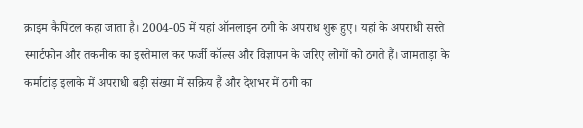क्राइम कैपिटल कहा जाता है। 2004-05 में यहां ऑनलाइन ठगी के अपराध शुरू हुए। यहां के अपराधी सस्ते स्मार्टफोन और तकनीक का इस्तेमाल कर फर्जी कॉल्स और विज्ञापन के जरिए लोगों को ठगते हैं। जामताड़ा के कर्माटांड़ इलाके में अपराधी बड़ी संख्या में सक्रिय हैं और देशभर में ठगी का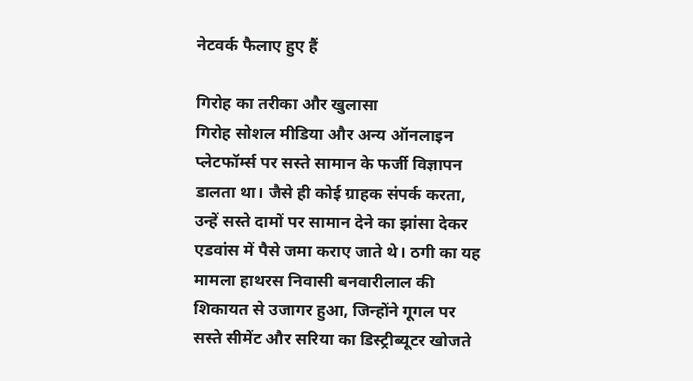नेटवर्क फैलाए हुए हैं

गिरोह का तरीका और खुलासा
गिरोह सोशल मीडिया और अन्य ऑनलाइन प्लेटफॉर्म्स पर सस्ते सामान के फर्जी विज्ञापन डालता था। जैसे ही कोई ग्राहक संपर्क करता, उन्हें सस्ते दामों पर सामान देने का झांसा देकर एडवांस में पैसे जमा कराए जाते थे। ठगी का यह मामला हाथरस निवासी बनवारीलाल की शिकायत से उजागर हुआ, जिन्होंने गूगल पर सस्ते सीमेंट और सरिया का डिस्ट्रीब्यूटर खोजते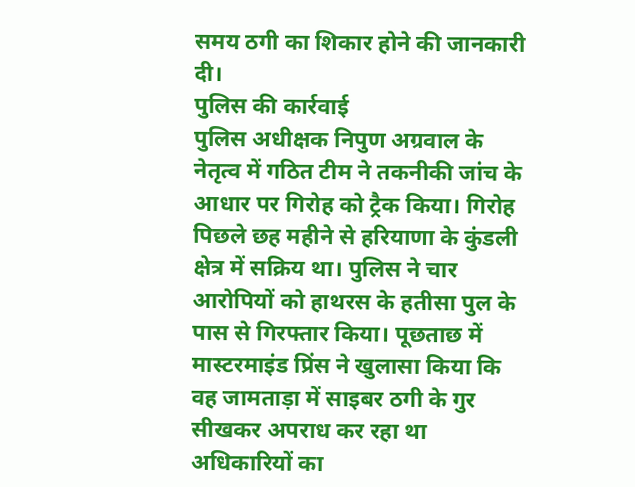समय ठगी का शिकार होने की जानकारी दी।
पुलिस की कार्रवाई
पुलिस अधीक्षक निपुण अग्रवाल के नेतृत्व में गठित टीम ने तकनीकी जांच के आधार पर गिरोह को ट्रैक किया। गिरोह पिछले छह महीने से हरियाणा के कुंडली क्षेत्र में सक्रिय था। पुलिस ने चार आरोपियों को हाथरस के हतीसा पुल के पास से गिरफ्तार किया। पूछताछ में मास्टरमाइंड प्रिंस ने खुलासा किया कि वह जामताड़ा में साइबर ठगी के गुर सीखकर अपराध कर रहा था
अधिकारियों का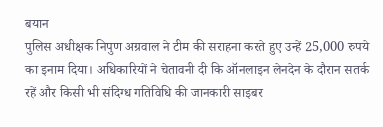बयान
पुलिस अधीक्षक निपुण अग्रवाल ने टीम की सराहना करते हुए उन्हें 25,000 रुपये का इनाम दिया। अधिकारियों ने चेतावनी दी कि ऑनलाइन लेनदेन के दौरान सतर्क रहें और किसी भी संदिग्ध गतिविधि की जानकारी साइबर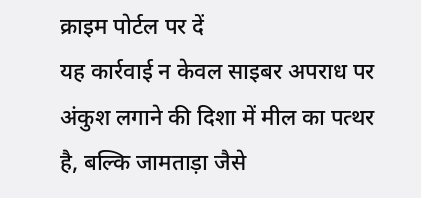क्राइम पोर्टल पर दें
यह कार्रवाई न केवल साइबर अपराध पर अंकुश लगाने की दिशा में मील का पत्थर है, बल्कि जामताड़ा जैसे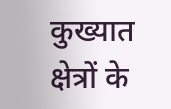कुख्यात क्षेत्रों के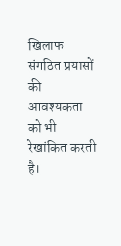खिलाफ संगठित प्रयासों की आवश्यकता को भी रेखांकित करती है।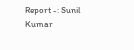Report -: Sunil Kumar